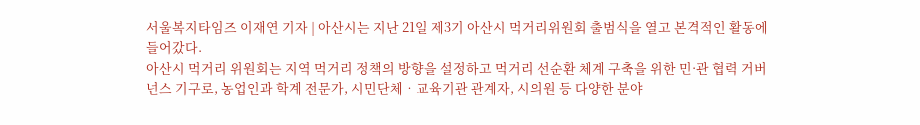서울복지타임즈 이재연 기자 | 아산시는 지난 21일 제3기 아산시 먹거리위원회 출범식을 열고 본격적인 활동에 들어갔다.
아산시 먹거리 위원회는 지역 먹거리 정책의 방향을 설정하고 먹거리 선순환 체계 구축을 위한 민·관 협력 거버넌스 기구로, 농업인과 학계 전문가, 시민단체‧교육기관 관계자, 시의원 등 다양한 분야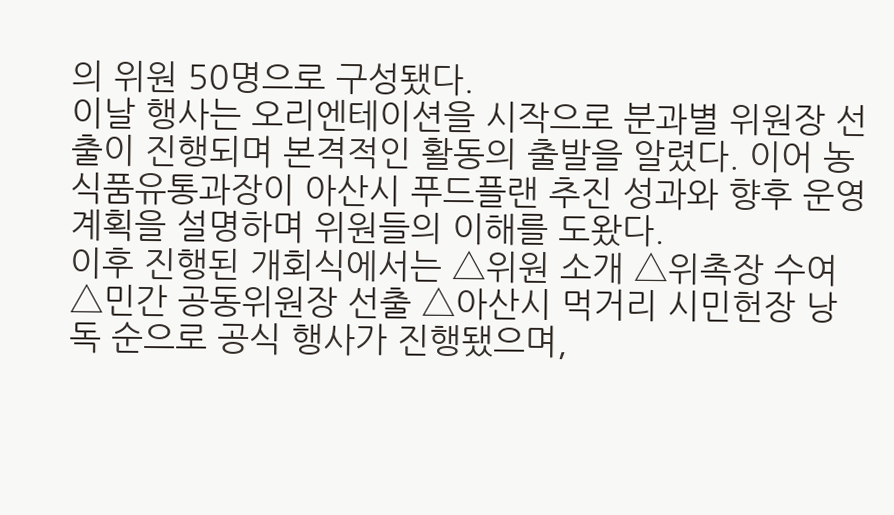의 위원 50명으로 구성됐다.
이날 행사는 오리엔테이션을 시작으로 분과별 위원장 선출이 진행되며 본격적인 활동의 출발을 알렸다. 이어 농식품유통과장이 아산시 푸드플랜 추진 성과와 향후 운영계획을 설명하며 위원들의 이해를 도왔다.
이후 진행된 개회식에서는 △위원 소개 △위촉장 수여 △민간 공동위원장 선출 △아산시 먹거리 시민헌장 낭독 순으로 공식 행사가 진행됐으며,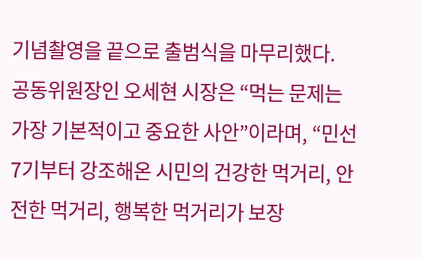기념촬영을 끝으로 출범식을 마무리했다.
공동위원장인 오세현 시장은 “먹는 문제는 가장 기본적이고 중요한 사안”이라며, “민선 7기부터 강조해온 시민의 건강한 먹거리, 안전한 먹거리, 행복한 먹거리가 보장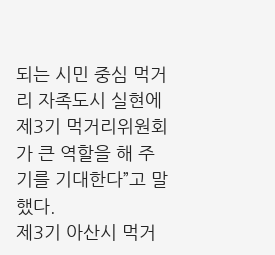되는 시민 중심 먹거리 자족도시 실현에 제3기 먹거리위원회가 큰 역할을 해 주기를 기대한다”고 말했다.
제3기 아산시 먹거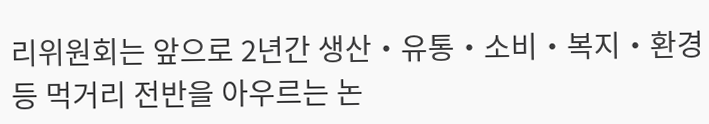리위원회는 앞으로 2년간 생산‧유통‧소비‧복지‧환경 등 먹거리 전반을 아우르는 논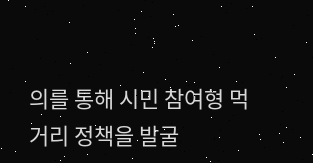의를 통해 시민 참여형 먹거리 정책을 발굴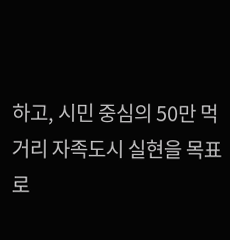하고, 시민 중심의 50만 먹거리 자족도시 실현을 목표로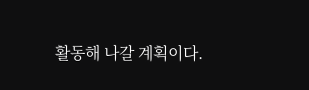활동해 나갈 계획이다.